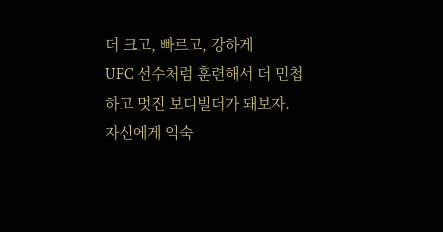더 크고, 빠르고, 강하게
UFC 선수처럼 훈련해서 더 민첩하고 멋진 보디빌더가 돼보자.
자신에게 익숙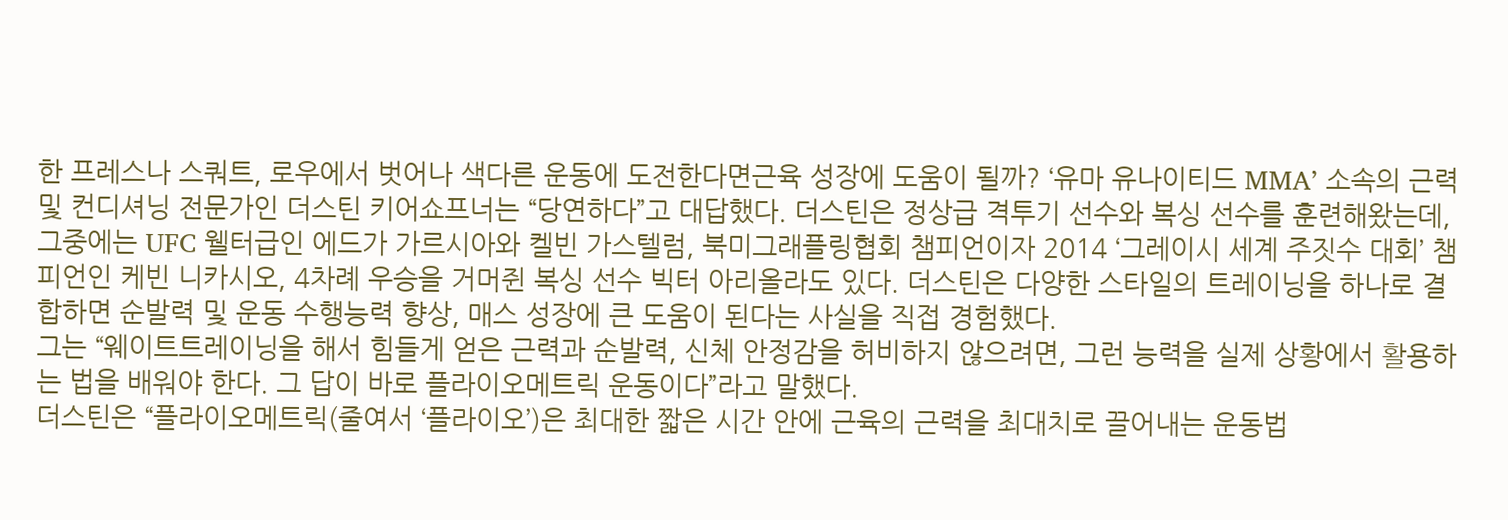한 프레스나 스쿼트, 로우에서 벗어나 색다른 운동에 도전한다면근육 성장에 도움이 될까? ‘유마 유나이티드 MMA’ 소속의 근력 및 컨디셔닝 전문가인 더스틴 키어쇼프너는 “당연하다”고 대답했다. 더스틴은 정상급 격투기 선수와 복싱 선수를 훈련해왔는데, 그중에는 UFC 웰터급인 에드가 가르시아와 켈빈 가스텔럼, 북미그래플링협회 챔피언이자 2014 ‘그레이시 세계 주짓수 대회’ 챔피언인 케빈 니카시오, 4차례 우승을 거머쥔 복싱 선수 빅터 아리올라도 있다. 더스틴은 다양한 스타일의 트레이닝을 하나로 결합하면 순발력 및 운동 수행능력 향상, 매스 성장에 큰 도움이 된다는 사실을 직접 경험했다.
그는 “웨이트트레이닝을 해서 힘들게 얻은 근력과 순발력, 신체 안정감을 허비하지 않으려면, 그런 능력을 실제 상황에서 활용하는 법을 배워야 한다. 그 답이 바로 플라이오메트릭 운동이다”라고 말했다.
더스틴은 “플라이오메트릭(줄여서 ‘플라이오’)은 최대한 짧은 시간 안에 근육의 근력을 최대치로 끌어내는 운동법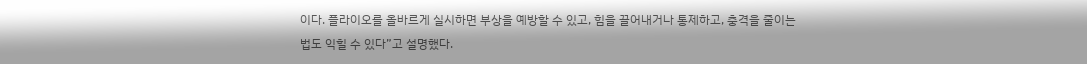이다. 플라이오를 올바르게 실시하면 부상을 예방할 수 있고, 힘을 끌어내거나 통제하고, 충격을 줄이는 법도 익힐 수 있다”고 설명했다.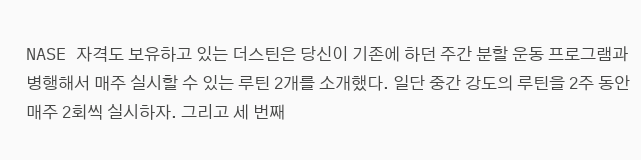NASE 자격도 보유하고 있는 더스틴은 당신이 기존에 하던 주간 분할 운동 프로그램과 병행해서 매주 실시할 수 있는 루틴 2개를 소개했다. 일단 중간 강도의 루틴을 2주 동안 매주 2회씩 실시하자. 그리고 세 번째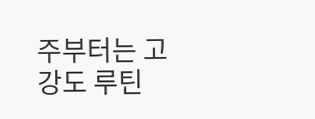주부터는 고강도 루틴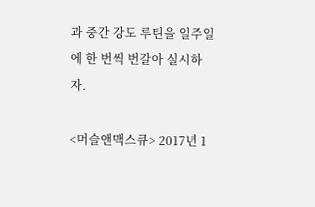과 중간 강도 루틴을 일주일에 한 번씩 번갈아 실시하자.

<머슬앤맥스큐> 2017년 1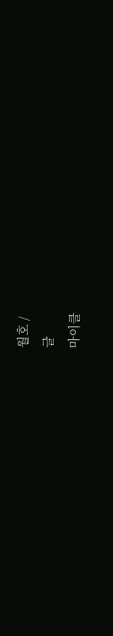월호 /
글
마이클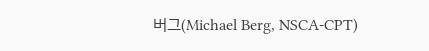버그(Michael Berg, NSCA-CPT)